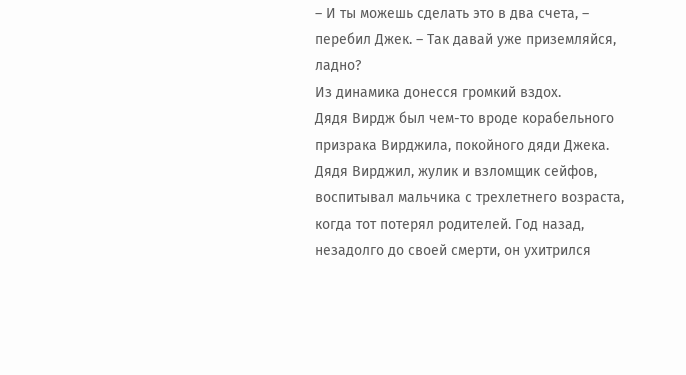– И ты можешь сделать это в два счета, – перебил Джек. – Так давай уже приземляйся, ладно?
Из динамика донесся громкий вздох.
Дядя Вирдж был чем-то вроде корабельного призрака Вирджила, покойного дяди Джека. Дядя Вирджил, жулик и взломщик сейфов, воспитывал мальчика с трехлетнего возраста, когда тот потерял родителей. Год назад, незадолго до своей смерти, он ухитрился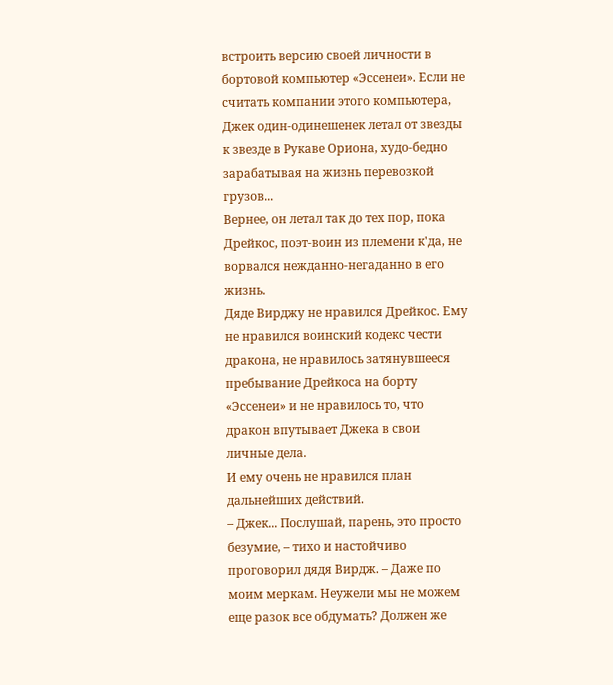встроить версию своей личности в бортовой компьютер «Эссенеи». Если не считать компании этого компьютера, Джек один-одинешенек летал от звезды к звезде в Рукаве Ориона, худо-бедно зарабатывая на жизнь перевозкой грузов...
Вернее, он летал так до тех пор, пока Дрейкос, поэт-воин из племени к'да, не ворвался нежданно-негаданно в его жизнь.
Дяде Вирджу не нравился Дрейкос. Ему не нравился воинский кодекс чести дракона, не нравилось затянувшееся пребывание Дрейкоса на борту «Эссенеи» и не нравилось то, что дракон впутывает Джека в свои личные дела.
И ему очень не нравился план дальнейших действий.
– Джек... Послушай, парень, это просто безумие, – тихо и настойчиво проговорил дядя Вирдж. – Даже по моим меркам. Неужели мы не можем еще разок все обдумать? Должен же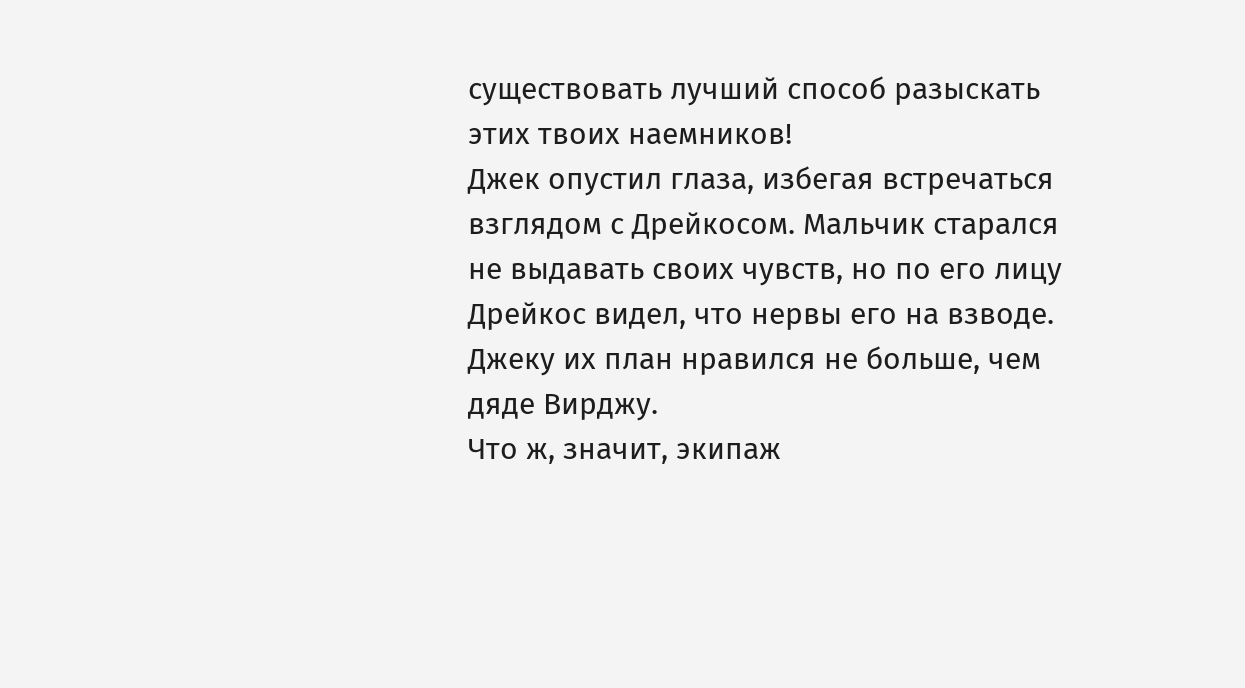существовать лучший способ разыскать этих твоих наемников!
Джек опустил глаза, избегая встречаться взглядом с Дрейкосом. Мальчик старался не выдавать своих чувств, но по его лицу Дрейкос видел, что нервы его на взводе. Джеку их план нравился не больше, чем дяде Вирджу.
Что ж, значит, экипаж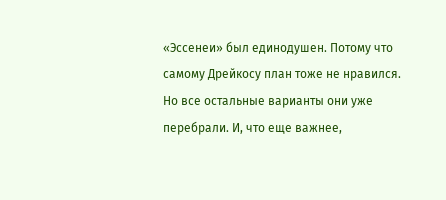«Эссенеи» был единодушен. Потому что самому Дрейкосу план тоже не нравился.
Но все остальные варианты они уже перебрали. И, что еще важнее,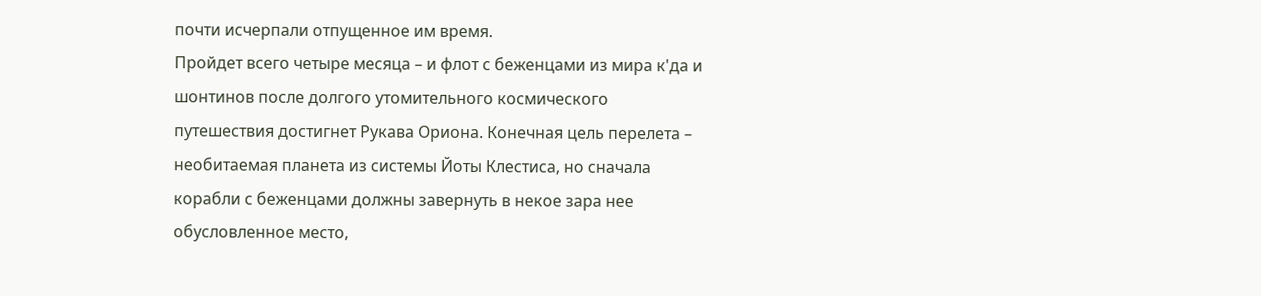почти исчерпали отпущенное им время.
Пройдет всего четыре месяца – и флот с беженцами из мира к'да и шонтинов после долгого утомительного космического путешествия достигнет Рукава Ориона. Конечная цель перелета – необитаемая планета из системы Йоты Клестиса, но сначала корабли с беженцами должны завернуть в некое зара нее обусловленное место,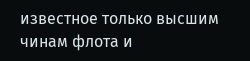известное только высшим чинам флота и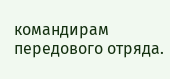командирам передового отряда.